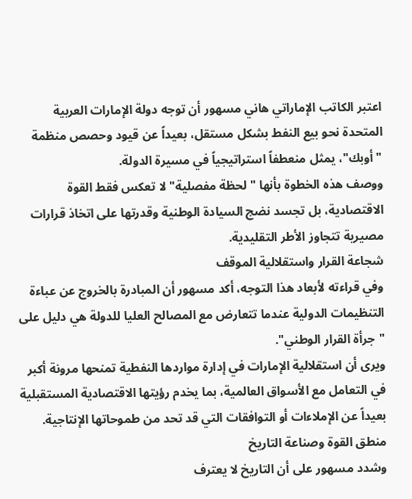اعتبر الكاتب الإماراتي هاني مسهور أن توجه دولة الإمارات العربية المتحدة نحو بيع النفط بشكل مستقل، بعيداً عن قيود وحصص منظمة "أوبك"، يمثل منعطفاً استراتيجياً في مسيرة الدولة.
ووصف هذه الخطوة بأنها "لحظة مفصلية" لا تعكس فقط القوة الاقتصادية، بل تجسد نضج السيادة الوطنية وقدرتها على اتخاذ قرارات مصيرية تتجاوز الأطر التقليدية.
شجاعة القرار واستقلالية الموقف
وفي قراءته لأبعاد هذا التوجه، أكد مسهور أن المبادرة بالخروج عن عباءة التنظيمات الدولية عندما تتعارض مع المصالح العليا للدولة هي دليل على "جرأة القرار الوطني".
ويرى أن استقلالية الإمارات في إدارة مواردها النفطية تمنحها مرونة أكبر في التعامل مع الأسواق العالمية، بما يخدم رؤيتها الاقتصادية المستقبلية بعيداً عن الإملاءات أو التوافقات التي قد تحد من طموحاتها الإنتاجية.
منطق القوة وصناعة التاريخ
وشدد مسهور على أن التاريخ لا يعترف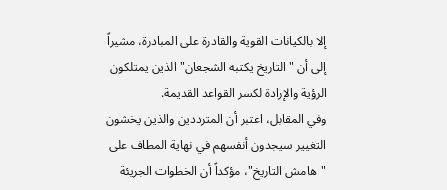إلا بالكيانات القوية والقادرة على المبادرة، مشيراً إلى أن "التاريخ يكتبه الشجعان" الذين يمتلكون الرؤية والإرادة لكسر القواعد القديمة.
وفي المقابل، اعتبر أن المترددين والذين يخشون التغيير سيجدون أنفسهم في نهاية المطاف على "هامش التاريخ"، مؤكداً أن الخطوات الجريئة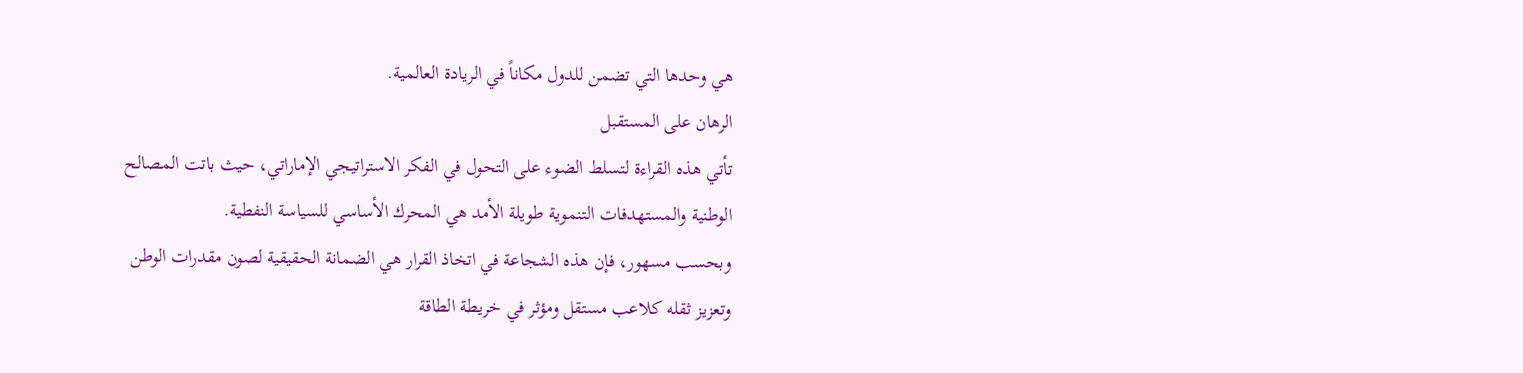هي وحدها التي تضمن للدول مكاناً في الريادة العالمية.
الرهان على المستقبل
تأتي هذه القراءة لتسلط الضوء على التحول في الفكر الاستراتيجي الإماراتي، حيث باتت المصالح الوطنية والمستهدفات التنموية طويلة الأمد هي المحرك الأساسي للسياسة النفطية.
وبحسب مسهور، فإن هذه الشجاعة في اتخاذ القرار هي الضمانة الحقيقية لصون مقدرات الوطن وتعزيز ثقله كلاعب مستقل ومؤثر في خريطة الطاقة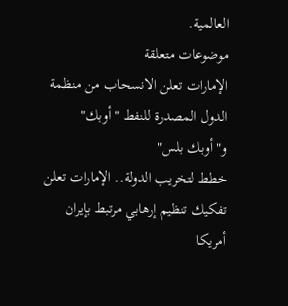العالمية.
موضوعات متعلقة
الإمارات تعلن الانسحاب من منظمة الدول المصدرة للنفط "أوبك" و"أوبك بلس"
خطط لتخريب الدولة.. الإمارات تعلن تفكيك تنظيم إرهابي مرتبط بإيران
أمريكا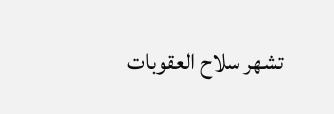تشهر سلاح العقوبات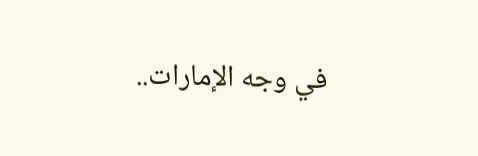في وجه الإمارات..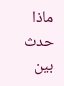ماذا حدث بين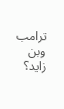ترامب وبن زايد؟